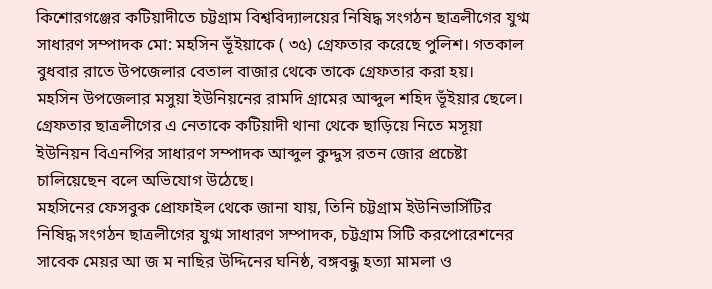কিশোরগঞ্জের কটিয়াদীতে চট্টগ্রাম বিশ্ববিদ্যালয়ের নিষিদ্ধ সংগঠন ছাত্রলীগের যুগ্ম সাধারণ সম্পাদক মো: মহসিন ভূঁইয়াকে ( ৩৫) গ্রেফতার করেছে পুলিশ। গতকাল বুধবার রাতে উপজেলার বেতাল বাজার থেকে তাকে গ্রেফতার করা হয়।
মহসিন উপজেলার মসুয়া ইউনিয়নের রামদি গ্রামের আব্দুল শহিদ ভূঁইয়ার ছেলে।
গ্রেফতার ছাত্রলীগের এ নেতাকে কটিয়াদী থানা থেকে ছাড়িয়ে নিতে মসূয়া ইউনিয়ন বিএনপির সাধারণ সম্পাদক আব্দুল কুদ্দুস রতন জোর প্রচেষ্টা চালিয়েছেন বলে অভিযোগ উঠেছে।
মহসিনের ফেসবুক প্রোফাইল থেকে জানা যায়, তিনি চট্টগ্রাম ইউনিভার্সিটির নিষিদ্ধ সংগঠন ছাত্রলীগের যুগ্ম সাধারণ সম্পাদক, চট্টগ্রাম সিটি করপোরেশনের সাবেক মেয়র আ জ ম নাছির উদ্দিনের ঘনিষ্ঠ, বঙ্গবন্ধু হত্যা মামলা ও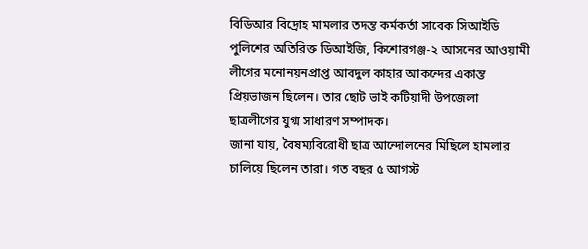বিডিআর বিদ্রোহ মামলার তদন্ত কর্মকর্তা সাবেক সিআইডি পুলিশের অতিরিক্ত ডিআইজি, কিশোরগঞ্জ-২ আসনের আওয়ামী লীগের মনোনয়নপ্রাপ্ত আবদুল কাহার আকন্দের একান্ত প্রিয়ভাজন ছিলেন। তার ছোট ভাই কটিয়াদী উপজেলা ছাত্রলীগের যুগ্ম সাধারণ সম্পাদক।
জানা যায়, বৈষম্যবিরোধী ছাত্র আন্দোলনের মিছিলে হামলার চালিয়ে ছিলেন তারা। গত বছর ৫ আগস্ট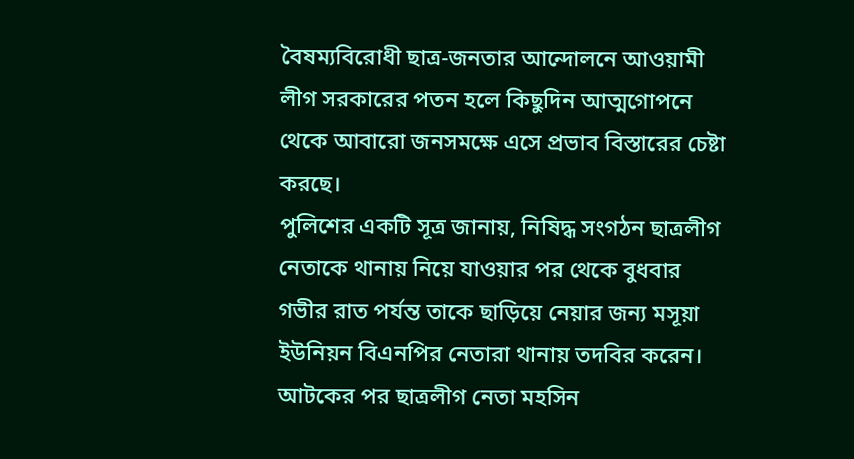বৈষম্যবিরোধী ছাত্র-জনতার আন্দোলনে আওয়ামী লীগ সরকারের পতন হলে কিছুদিন আত্মগোপনে থেকে আবারো জনসমক্ষে এসে প্রভাব বিস্তারের চেষ্টা করছে।
পুলিশের একটি সূত্র জানায়, নিষিদ্ধ সংগঠন ছাত্রলীগ নেতাকে থানায় নিয়ে যাওয়ার পর থেকে বুধবার গভীর রাত পর্যন্ত তাকে ছাড়িয়ে নেয়ার জন্য মসূয়া ইউনিয়ন বিএনপির নেতারা থানায় তদবির করেন।
আটকের পর ছাত্রলীগ নেতা মহসিন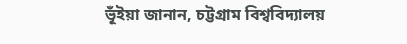ভূঁইয়া জানান, চট্টগ্রাম বিশ্ববিদ্যালয়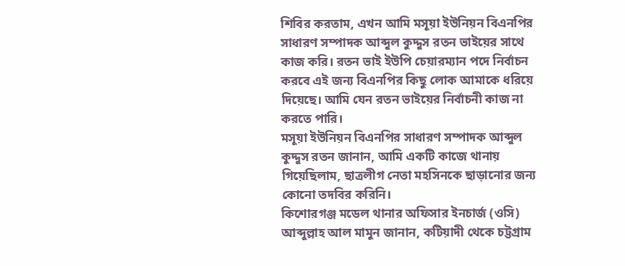শিবির করতাম, এখন আমি মসূয়া ইউনিয়ন বিএনপির সাধারণ সম্পাদক আব্দুল কুদ্দুস রতন ভাইয়ের সাথে কাজ করি। রতন ভাই ইউপি চেয়ারম্যান পদে নির্বাচন করবে এই জন্য বিএনপির কিছু লোক আমাকে ধরিয়ে দিয়েছে। আমি যেন রতন ভাইয়ের নির্বাচনী কাজ না করতে পারি।
মসূয়া ইউনিয়ন বিএনপির সাধারণ সম্পাদক আব্দুল কুদ্দুস রতন জানান, আমি একটি কাজে থানায় গিয়েছিলাম, ছাত্রলীগ নেতা মহসিনকে ছাড়ানোর জন্য কোনো তদবির করিনি।
কিশোরগঞ্জ মডেল থানার অফিসার ইনচার্জ (ওসি) আব্দুল্লাহ আল মামুন জানান, কটিয়াদী থেকে চট্টগ্রাম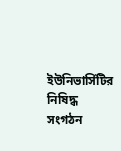ইউনিভার্সিটির নিষিদ্ধ সংগঠন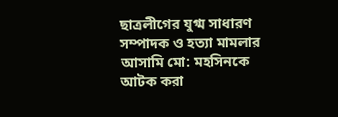ছাত্রলীগের যুগ্ম সাধারণ সম্পাদক ও হত্যা মামলার আসামি মো: মহসিনকে আটক করা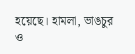হয়েছে। হামলা, ভাঙচুর ও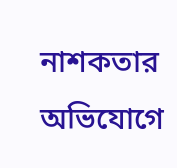নাশকতার অভিযোগে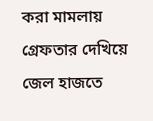করা মামলায় গ্রেফতার দেখিয়ে জেল হাজতে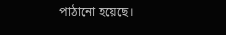পাঠানো হয়েছে।